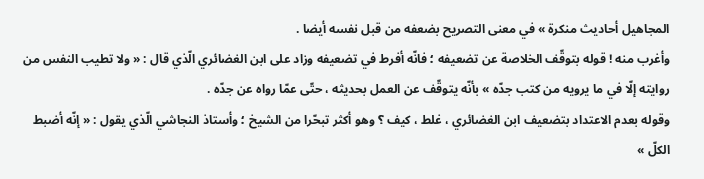المجاهيل أحاديث منكرة » في معنى التصريح بضعفه من قبل نفسه أيضا .
وأغرب منه ! قوله بتوقّف الخلاصة عن تضعيفه ؛ فانّه أفرط في تضعيفه وزاد على ابن الغضائري الّذي قال : « ولا تطيب النفس من روايته إلّا في ما يرويه من كتب جدّه » بأنّه يتوقّف عن العمل بحديثه ، حتّى عمّا رواه عن جدّه .
وقوله بعدم الاعتداد بتضعيف ابن الغضائري ، غلط ، كيف ؟ وهو أكثر تبحّرا من الشيخ ؛ وأستاذ النجاشي الّذي يقول : « إنّه أضبط الكلّ »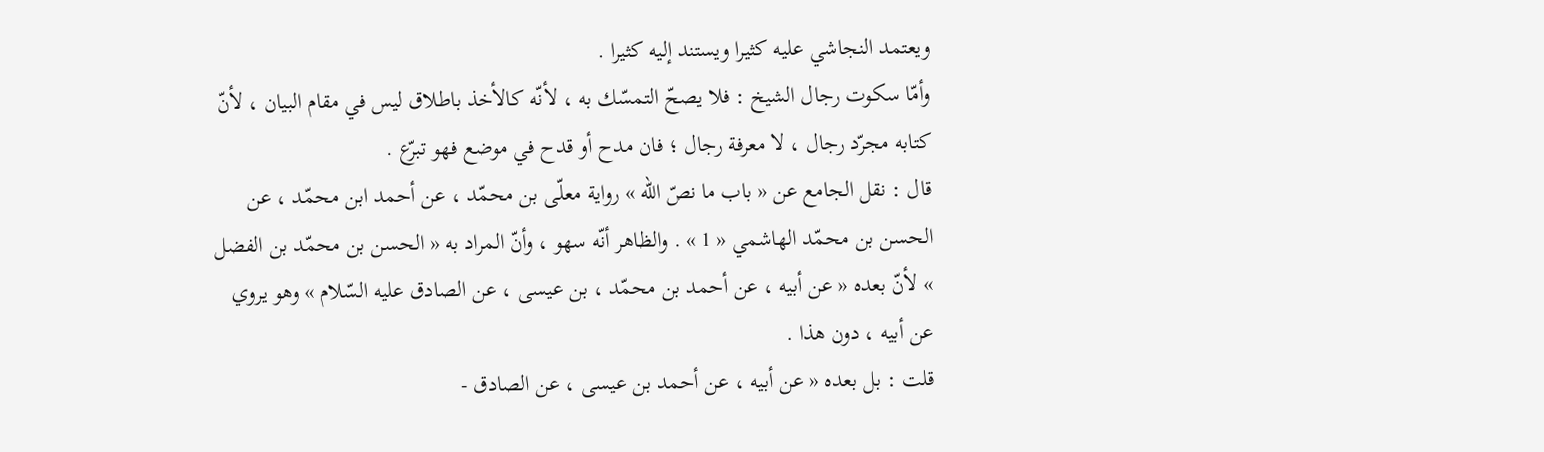ويعتمد النجاشي عليه كثيرا ويستند إليه كثيرا .
وأمّا سكوت رجال الشيخ : فلا يصحّ التمسّك به ، لأنّه كالأخذ باطلاق ليس في مقام البيان ، لأنّ كتابه مجرّد رجال ، لا معرفة رجال ؛ فان مدح أو قدح في موضع فهو تبرّع .
قال : نقل الجامع عن « باب ما نصّ اللّه » رواية معلّى بن محمّد ، عن أحمد ابن محمّد ، عن الحسن بن محمّد الهاشمي « 1 » . والظاهر أنّه سهو ، وأنّ المراد به « الحسن بن محمّد بن الفضل » لأنّ بعده « عن أبيه ، عن أحمد بن محمّد ، بن عيسى ، عن الصادق عليه السّلام » وهو يروي عن أبيه ، دون هذا .
قلت : بل بعده « عن أبيه ، عن أحمد بن عيسى ، عن الصادق -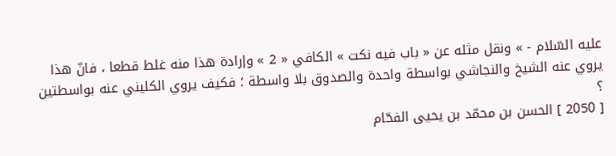عليه السّلام - » ونقل مثله عن « باب فيه نكت » الكافي « 2 » وإرادة هذا منه غلط قطعا ، فانّ هذا يروي عنه الشيخ والنجاشي بواسطة واحدة والصدوق بلا واسطة ؛ فكيف يروي الكليني عنه بواسطتين ؟
[ 2050 ] الحسن بن محمّد بن يحيى الفحّام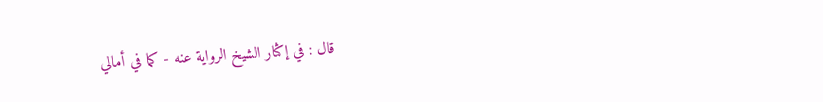قال : في إكثار الشيخ الرواية عنه - كما في أمالي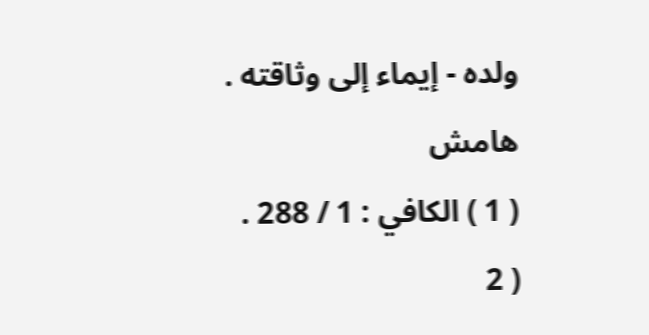ولده - إيماء إلى وثاقته .
هامش
( 1 ) الكافي : 1 / 288 .
( 2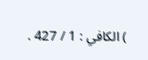) الكافي : 1 / 427 .